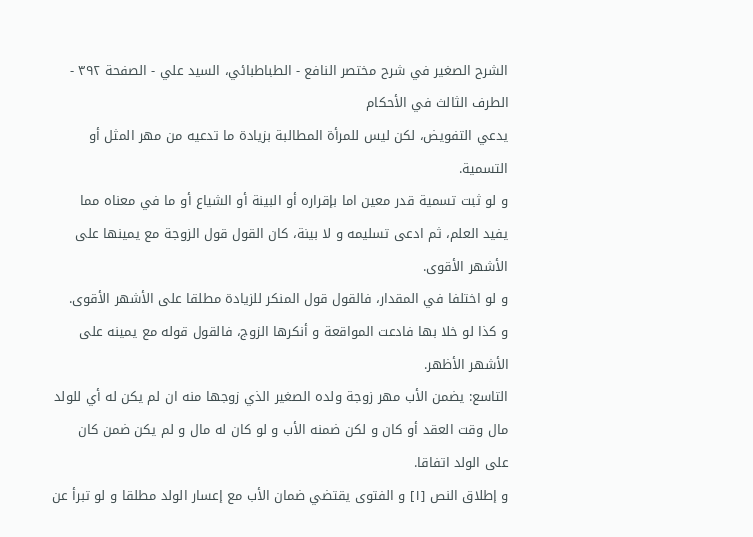الشرح الصغير في شرح مختصر النافع - الطباطبائي، السيد علي - الصفحة ٣٩٢ - الطرف الثالث في الأحكام
يدعي التفويض، لكن ليس للمرأة المطالبة بزيادة ما تدعيه من مهر المثل أو التسمية.
و لو ثبت تسمية قدر معين اما بإقراره أو البينة أو الشياع أو ما في معناه مما يفيد العلم، ثم ادعى تسليمه و لا بينة، كان القول قول الزوجة مع يمينها على الأشهر الأقوى.
و لو اختلفا في المقدار، فالقول قول المنكر للزيادة مطلقا على الأشهر الأقوى.
و كذا لو خلا بها فادعت المواقعة و أنكرها الزوج، فالقول قوله مع يمينه على الأشهر الأظهر.
التاسع: يضمن الأب مهر زوجة ولده الصغير الذي زوجها منه ان لم يكن له أي للولد مال وقت العقد أو كان و لكن ضمنه الأب و لو كان له مال و لم يكن ضمن كان على الولد اتفاقا.
و إطلاق النص [١] و الفتوى يقتضي ضمان الأب مع إعسار الولد مطلقا و لو تبرأ عن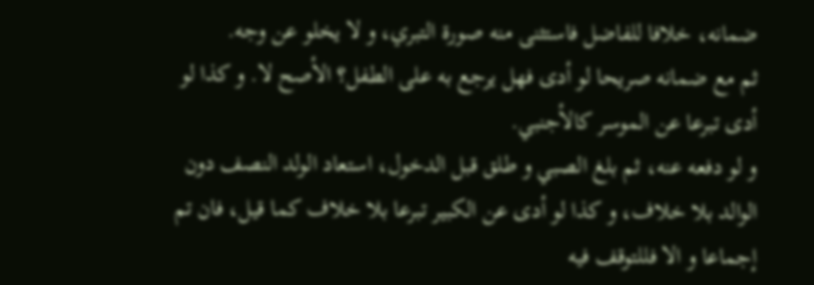ضمانه، خلافا للفاضل فاستثنى منه صورة التبري، و لا يخلو عن وجه.
ثم مع ضمانه صريحا لو أدى فهل يرجع به على الطفل؟ الأصح لا. و كذا لو أدى تبرعا عن الموسر كالأجنبي.
و لو دفعه عنه، ثم بلغ الصبي و طلق قبل الدخول، استعاد الولد النصف دون الوالد بلا خلاف، و كذا لو أدى عن الكبير تبرعا بلا خلاف كما قيل، فان تم إجماعا و الا فللتوقف فيه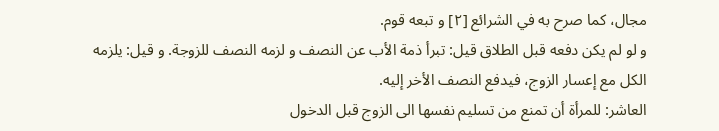مجال، كما صرح به في الشرائع [٢] و تبعه قوم.
و لو لم يكن دفعه قبل الطلاق قيل: تبرأ ذمة الأب عن النصف و لزمه النصف للزوجة. و قيل: يلزمه الكل مع إعسار الزوج، فيدفع النصف الأخر إليه.
العاشر: للمرأة أن تمنع من تسليم نفسها الى الزوج قبل الدخول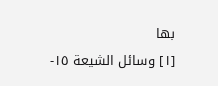بها
[١] وسائل الشيعة ١٥-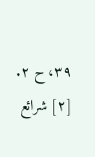٣٩، ح ٢.
[٢] شرائع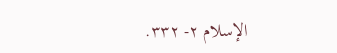الإسلام ٢- ٣٣٢.